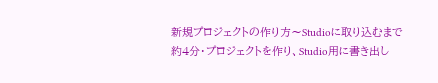新規プロジェクトの作り方〜Studioに取り込むまで
約4分・プロジェクトを作り、Studio用に書き出し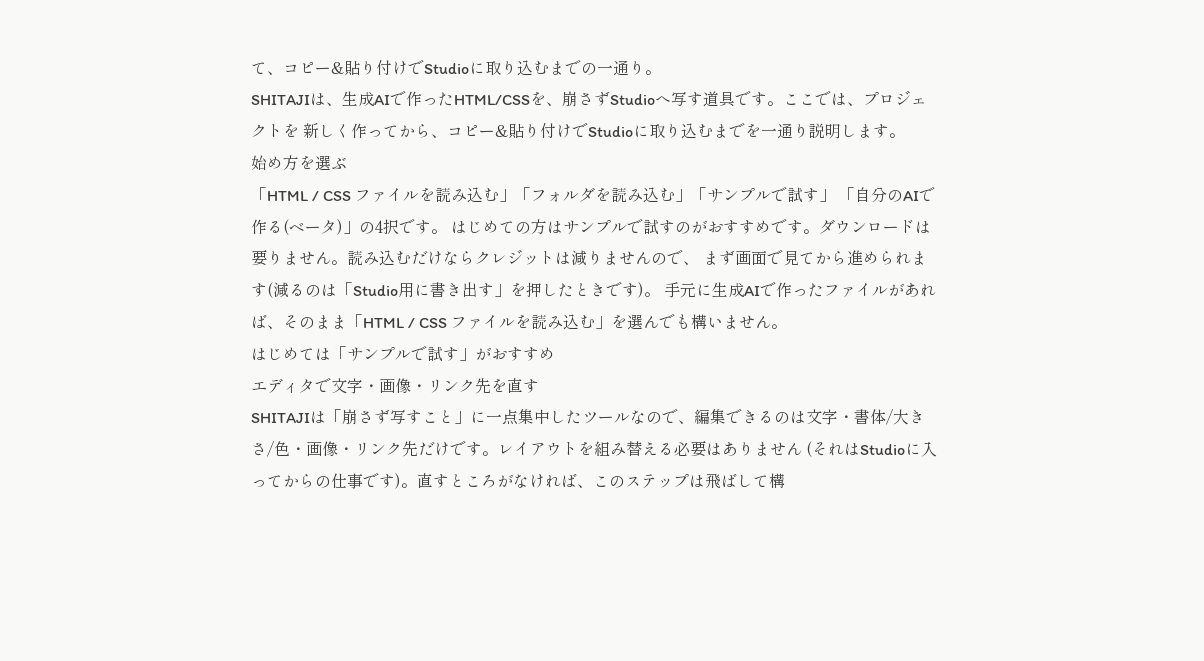て、コピー&貼り付けでStudioに取り込むまでの一通り。
SHITAJIは、生成AIで作ったHTML/CSSを、崩さずStudioへ写す道具です。ここでは、プロジェクトを 新しく作ってから、コピー&貼り付けでStudioに取り込むまでを一通り説明します。
始め方を選ぶ
「HTML / CSS ファイルを読み込む」「フォルダを読み込む」「サンプルで試す」 「自分のAIで作る(ベータ)」の4択です。 はじめての方はサンプルで試すのがおすすめです。ダウンロードは要りません。読み込むだけならクレジットは減りませんので、 まず画面で見てから進められます(減るのは「Studio用に書き出す」を押したときです)。 手元に生成AIで作ったファイルがあれば、そのまま「HTML / CSS ファイルを読み込む」を選んでも構いません。
はじめては「サンプルで試す」がおすすめ
エディタで文字・画像・リンク先を直す
SHITAJIは「崩さず写すこと」に一点集中したツールなので、編集できるのは文字・書体/大きさ/色・画像・リンク先だけです。レイアウトを組み替える必要はありません (それはStudioに入ってからの仕事です)。直すところがなければ、このステップは飛ばして構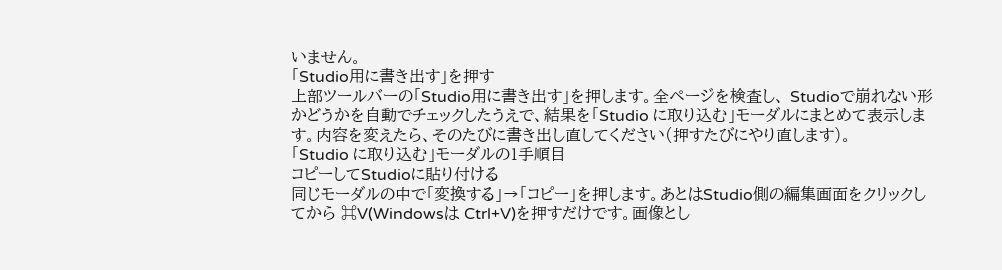いません。
「Studio用に書き出す」を押す
上部ツールバーの「Studio用に書き出す」を押します。全ページを検査し、 Studioで崩れない形かどうかを自動でチェックしたうえで、結果を「Studio に取り込む」モーダルにまとめて表示します。内容を変えたら、そのたびに書き出し直してください(押すたびにやり直します)。
「Studio に取り込む」モーダルの1手順目
コピーしてStudioに貼り付ける
同じモーダルの中で「変換する」→「コピー」を押します。あとはStudio側の編集画面をクリックしてから ⌘V(Windowsは Ctrl+V)を押すだけです。画像とし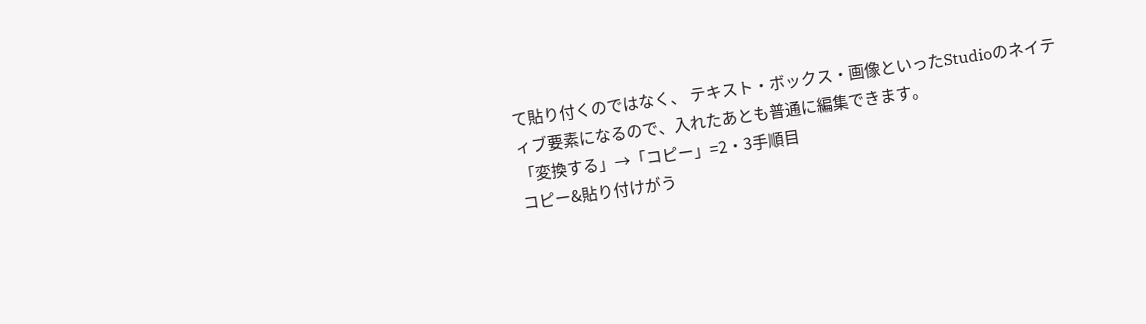て貼り付くのではなく、 テキスト・ボックス・画像といったStudioのネイティブ要素になるので、入れたあとも普通に編集できます。
「変換する」→「コピー」=2・3手順目
コピー&貼り付けがう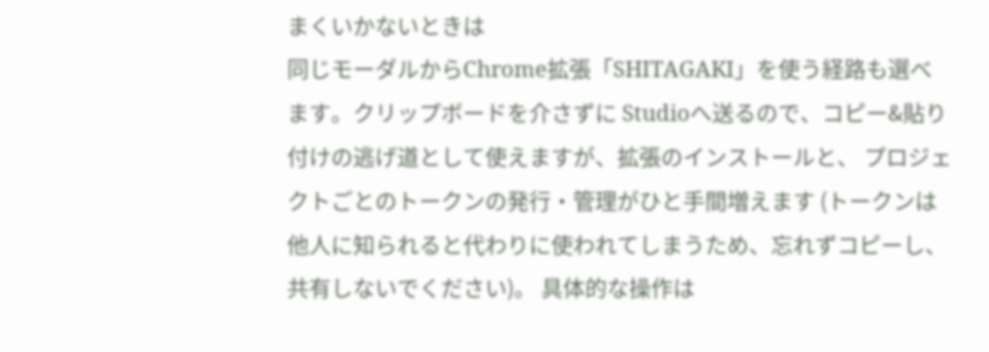まくいかないときは
同じモーダルからChrome拡張「SHITAGAKI」を使う経路も選べます。クリップボードを介さずに Studioへ送るので、コピー&貼り付けの逃げ道として使えますが、拡張のインストールと、 プロジェクトごとのトークンの発行・管理がひと手間増えます (トークンは他人に知られると代わりに使われてしまうため、忘れずコピーし、共有しないでください)。 具体的な操作は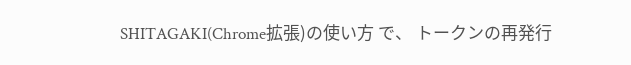SHITAGAKI(Chrome拡張)の使い方 で、 トークンの再発行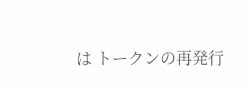は トークンの再発行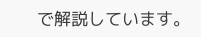で解説しています。